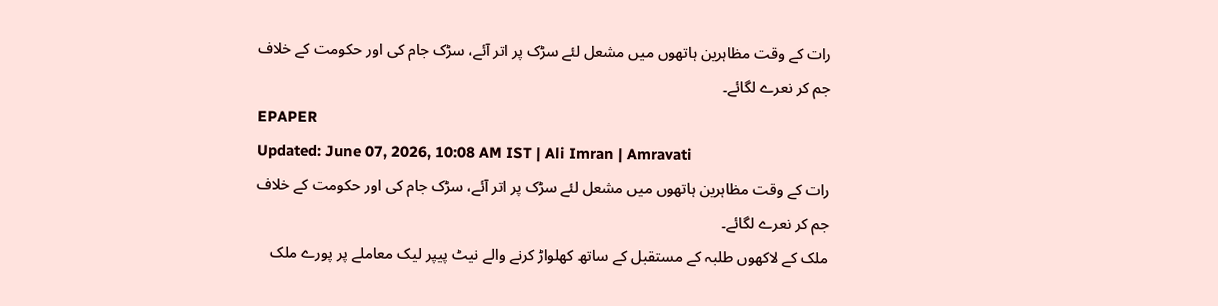رات کے وقت مظاہرین ہاتھوں میں مشعل لئے سڑک پر اتر آئے، سڑک جام کی اور حکومت کے خلاف جم کر نعرے لگائے۔
EPAPER
Updated: June 07, 2026, 10:08 AM IST | Ali Imran | Amravati
رات کے وقت مظاہرین ہاتھوں میں مشعل لئے سڑک پر اتر آئے، سڑک جام کی اور حکومت کے خلاف جم کر نعرے لگائے۔
ملک کے لاکھوں طلبہ کے مستقبل کے ساتھ کھلواڑ کرنے والے نیٹ پیپر لیک معاملے پر پورے ملک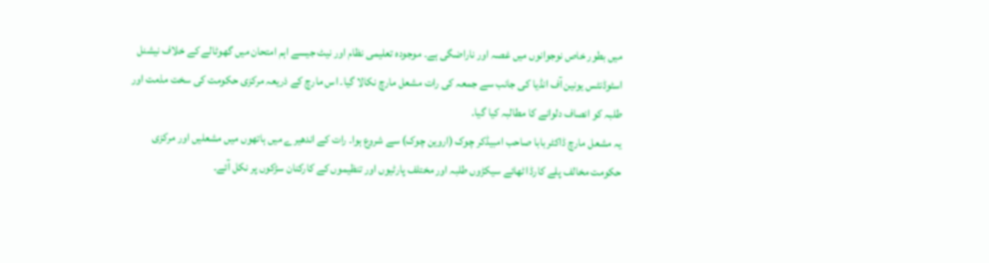میں بطور خاص نوجوانوں میں غصہ اور ناراضگی ہے۔ موجودہ تعلیمی نظام اور نیٹ جیسے اہم امتحان میں گھوٹالے کے خلاف نیشنل اسٹوڈنٹس یونین آف انڈیا کی جانب سے جمعہ کی رات مشعل مارچ نکالا گیا۔ اس مارچ کے ذریعہ مرکزی حکومت کی سخت مذمت اور طلبہ کو انصاف دلوانے کا مطالبہ کیا گیا۔
یہ مشعل مارچ ڈاکٹر بابا صاحب امبیڈکر چوک (اروین چوک) سے شروع ہوا۔ رات کے اندھیرے میں ہاتھوں میں مشعلیں اور مرکزی حکومت مخالف پلے کارڈ اٹھائے سیکڑوں طلبہ اور مختلف پارٹیوں اور تنظیموں کے کارکنان سڑکوں پر نکل آئے۔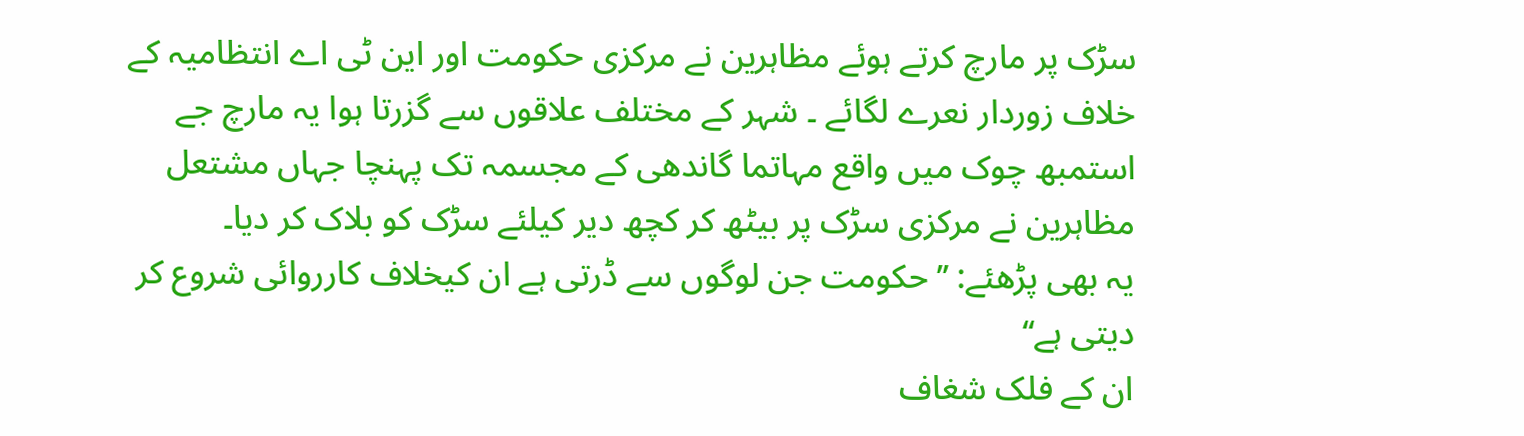سڑک پر مارچ کرتے ہوئے مظاہرین نے مرکزی حکومت اور این ٹی اے انتظامیہ کے خلاف زوردار نعرے لگائے ۔ شہر کے مختلف علاقوں سے گزرتا ہوا یہ مارچ جے استمبھ چوک میں واقع مہاتما گاندھی کے مجسمہ تک پہنچا جہاں مشتعل مظاہرین نے مرکزی سڑک پر بیٹھ کر کچھ دیر کیلئے سڑک کو بلاک کر دیا۔
یہ بھی پڑھئے: ’’حکومت جن لوگوں سے ڈرتی ہے ان کیخلاف کارروائی شروع کر دیتی ہے‘‘
ان کے فلک شغاف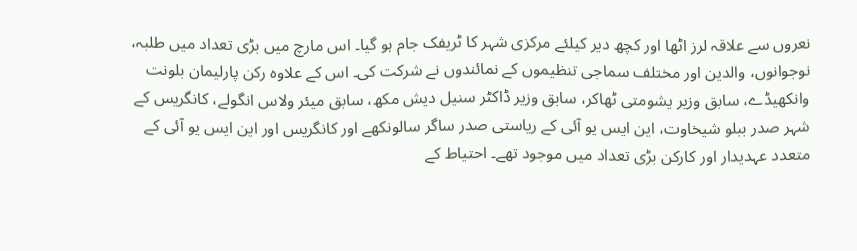نعروں سے علاقہ لرز اٹھا اور کچھ دیر کیلئے مرکزی شہر کا ٹریفک جام ہو گیا۔ اس مارچ میں بڑی تعداد میں طلبہ، نوجوانوں، والدین اور مختلف سماجی تنظیموں کے نمائندوں نے شرکت کی۔ اس کے علاوہ رکن پارلیمان بلونت وانکھیڈے، سابق وزیر یشومتی ٹھاکر، سابق وزیر ڈاکٹر سنیل دیش مکھ، سابق میئر ولاس انگولے، کانگریس کے شہر صدر ببلو شیخاوت، این ایس یو آئی کے ریاستی صدر ساگر سالونکھے اور کانگریس اور این ایس یو آئی کے متعدد عہدیدار اور کارکن بڑی تعداد میں موجود تھے۔ احتیاط کے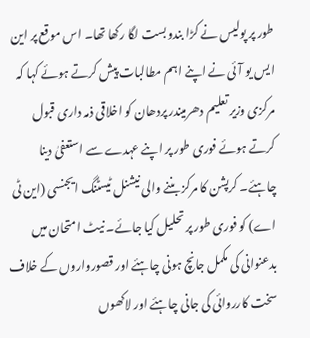طور پر پولیس نے کڑا بندوبست لگا رکھا تھا۔ اس موقع پر این ایس یو آئی نے اپنے اہم مطالبات پیش کرتے ہوئے کہا کہ مرکزی وزیر تعلیم دھرمیندر پردھان کو اخلاقی ذمہ داری قبول کرتے ہوئے فوری طور پر اپنے عہدے سے استعفیٰ دینا چاہئے۔ کرپشن کا مرکز بننے والی نیشنل ٹیسٹنگ ایجنسی (این ٹی اے) کو فوری طور پر تحلیل کیا جائے۔ نیٹ امتحان میں بدعنوانی کی مکمل جانچ ہونی چاہئے اور قصورواروں کے خلاف سخت کارروائی کی جانی چاہئے اور لاکھوں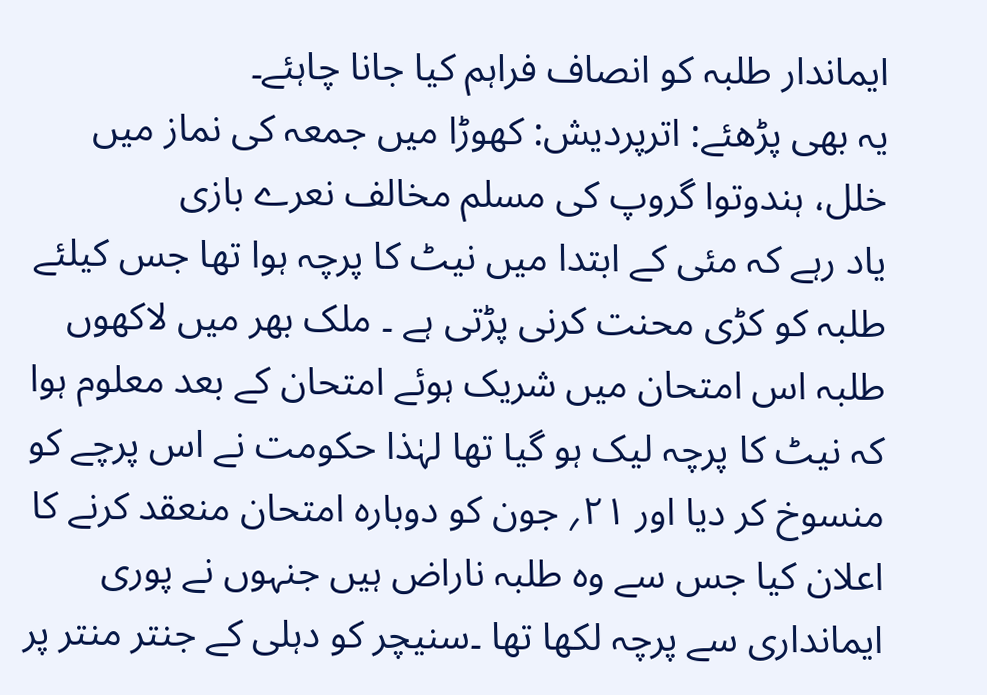ایماندار طلبہ کو انصاف فراہم کیا جانا چاہئے۔
یہ بھی پڑھئے: اترپردیش: کھوڑا میں جمعہ کی نماز میں خلل، ہندوتوا گروپ کی مسلم مخالف نعرے بازی
یاد رہے کہ مئی کے ابتدا میں نیٹ کا پرچہ ہوا تھا جس کیلئے طلبہ کو کڑی محنت کرنی پڑتی ہے ۔ ملک بھر میں لاکھوں طلبہ اس امتحان میں شریک ہوئے امتحان کے بعد معلوم ہوا کہ نیٹ کا پرچہ لیک ہو گیا تھا لہٰذا حکومت نے اس پرچے کو منسوخ کر دیا اور ۲۱؍ جون کو دوبارہ امتحان منعقد کرنے کا اعلان کیا جس سے وہ طلبہ ناراض ہیں جنہوں نے پوری ایمانداری سے پرچہ لکھا تھا ۔سنیچر کو دہلی کے جنتر منتر پر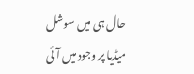حال ہی میں سوشل میڈیا پر وجود میں آئی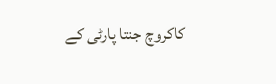کاکروچ جنتا پارٹی کے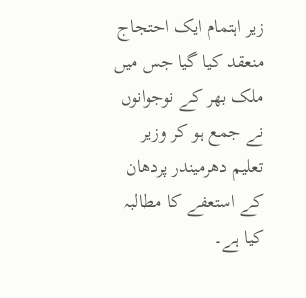زیر اہتمام ایک احتجاج منعقد کیا گیا جس میں ملک بھر کے نوجوانوں نے جمع ہو کر وزیر تعلیم دھرمیندر پردھان کے استعفے کا مطالبہ کیا ہے۔